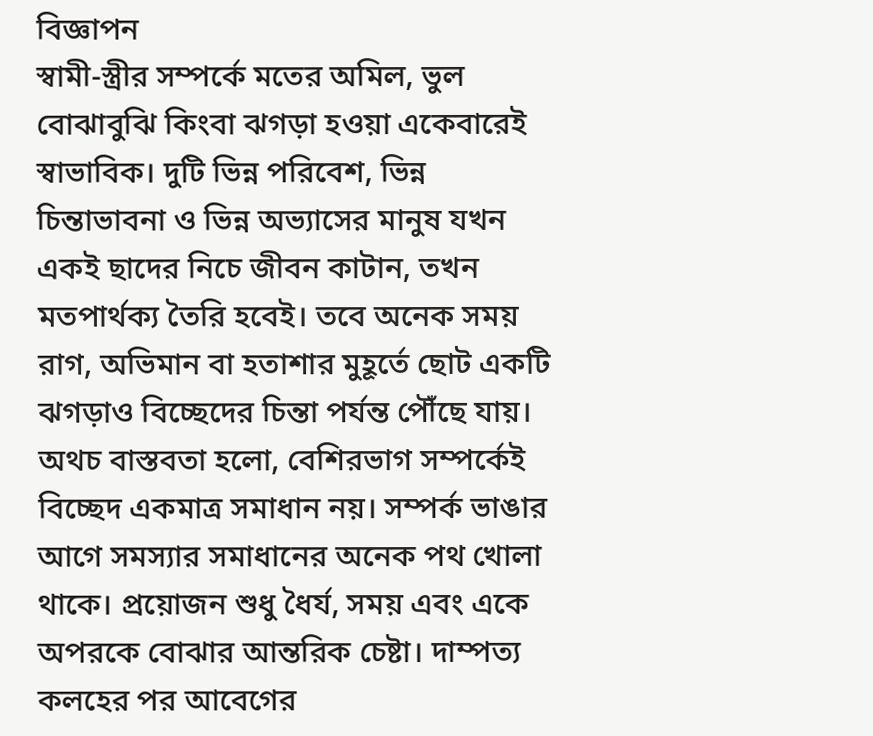বিজ্ঞাপন
স্বামী-স্ত্রীর সম্পর্কে মতের অমিল, ভুল বোঝাবুঝি কিংবা ঝগড়া হওয়া একেবারেই স্বাভাবিক। দুটি ভিন্ন পরিবেশ, ভিন্ন চিন্তাভাবনা ও ভিন্ন অভ্যাসের মানুষ যখন একই ছাদের নিচে জীবন কাটান, তখন মতপার্থক্য তৈরি হবেই। তবে অনেক সময় রাগ, অভিমান বা হতাশার মুহূর্তে ছোট একটি ঝগড়াও বিচ্ছেদের চিন্তা পর্যন্ত পৌঁছে যায়।
অথচ বাস্তবতা হলো, বেশিরভাগ সম্পর্কেই বিচ্ছেদ একমাত্র সমাধান নয়। সম্পর্ক ভাঙার আগে সমস্যার সমাধানের অনেক পথ খোলা থাকে। প্রয়োজন শুধু ধৈর্য, সময় এবং একে অপরকে বোঝার আন্তরিক চেষ্টা। দাম্পত্য কলহের পর আবেগের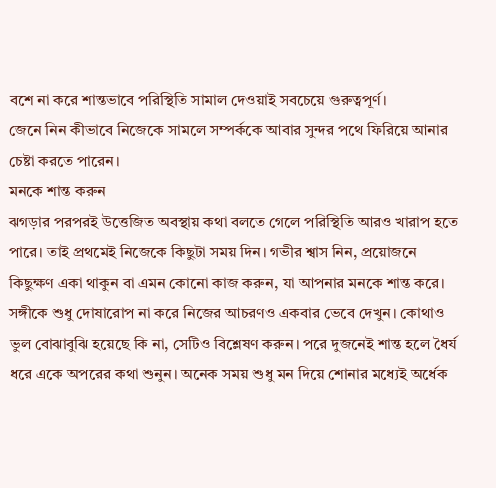বশে না করে শান্তভাবে পরিস্থিতি সামাল দেওয়াই সবচেয়ে গুরুত্বপূর্ণ।
জেনে নিন কীভাবে নিজেকে সামলে সম্পর্ককে আবার সুন্দর পথে ফিরিয়ে আনার চেষ্টা করতে পারেন।
মনকে শান্ত করুন
ঝগড়ার পরপরই উত্তেজিত অবস্থায় কথা বলতে গেলে পরিস্থিতি আরও খারাপ হতে পারে। তাই প্রথমেই নিজেকে কিছুটা সময় দিন। গভীর শ্বাস নিন, প্রয়োজনে কিছুক্ষণ একা থাকুন বা এমন কোনো কাজ করুন, যা আপনার মনকে শান্ত করে। সঙ্গীকে শুধু দোষারোপ না করে নিজের আচরণও একবার ভেবে দেখুন। কোথাও ভুল বোঝাবুঝি হয়েছে কি না, সেটিও বিশ্লেষণ করুন। পরে দুজনেই শান্ত হলে ধৈর্য ধরে একে অপরের কথা শুনুন। অনেক সময় শুধু মন দিয়ে শোনার মধ্যেই অর্ধেক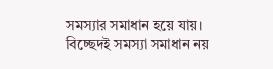সমস্যার সমাধান হয়ে যায়।
বিচ্ছেদই সমস্যা সমাধান নয়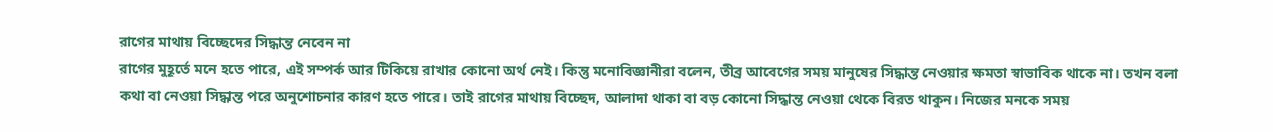রাগের মাথায় বিচ্ছেদের সিদ্ধান্ত নেবেন না
রাগের মুহূর্তে মনে হতে পারে, এই সম্পর্ক আর টিকিয়ে রাখার কোনো অর্থ নেই। কিন্তু মনোবিজ্ঞানীরা বলেন, তীব্র আবেগের সময় মানুষের সিদ্ধান্ত নেওয়ার ক্ষমতা স্বাভাবিক থাকে না। তখন বলা কথা বা নেওয়া সিদ্ধান্ত পরে অনুশোচনার কারণ হতে পারে। তাই রাগের মাথায় বিচ্ছেদ, আলাদা থাকা বা বড় কোনো সিদ্ধান্ত নেওয়া থেকে বিরত থাকুন। নিজের মনকে সময়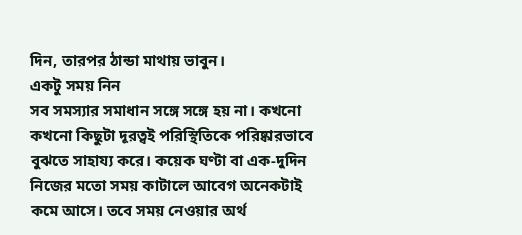দিন, তারপর ঠান্ডা মাথায় ভাবুন।
একটু সময় নিন
সব সমস্যার সমাধান সঙ্গে সঙ্গে হয় না। কখনো কখনো কিছুটা দূরত্বই পরিস্থিতিকে পরিষ্কারভাবে বুঝতে সাহায্য করে। কয়েক ঘণ্টা বা এক-দুদিন নিজের মতো সময় কাটালে আবেগ অনেকটাই কমে আসে। তবে সময় নেওয়ার অর্থ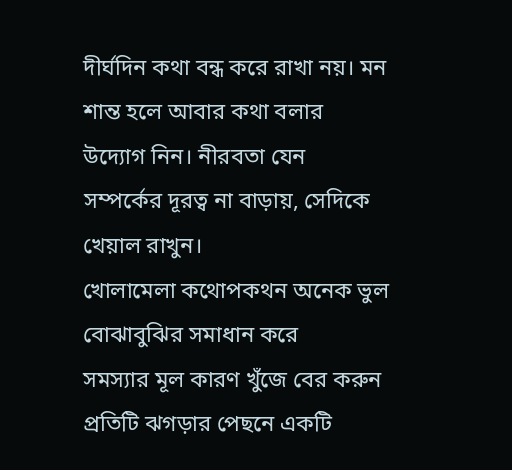দীর্ঘদিন কথা বন্ধ করে রাখা নয়। মন শান্ত হলে আবার কথা বলার উদ্যোগ নিন। নীরবতা যেন সম্পর্কের দূরত্ব না বাড়ায়, সেদিকে খেয়াল রাখুন।
খোলামেলা কথোপকথন অনেক ভুল বোঝাবুঝির সমাধান করে
সমস্যার মূল কারণ খুঁজে বের করুন
প্রতিটি ঝগড়ার পেছনে একটি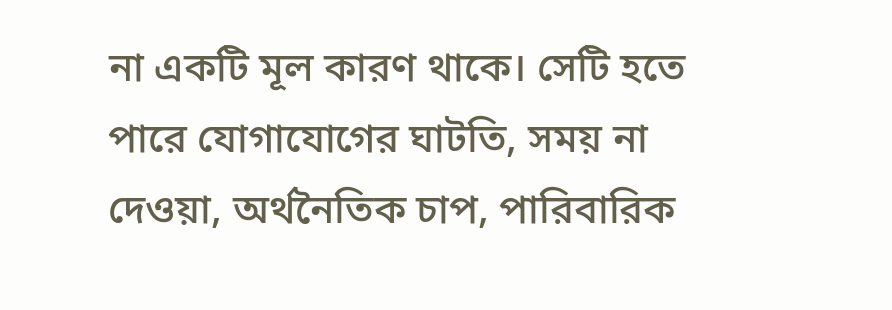না একটি মূল কারণ থাকে। সেটি হতে পারে যোগাযোগের ঘাটতি, সময় না দেওয়া, অর্থনৈতিক চাপ, পারিবারিক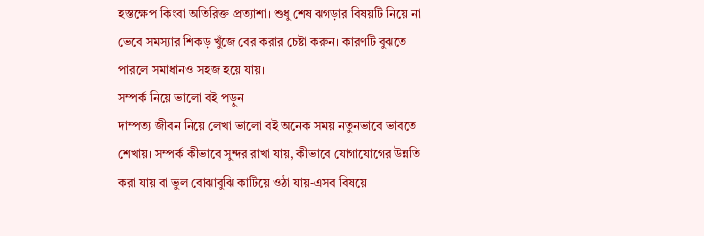হস্তক্ষেপ কিংবা অতিরিক্ত প্রত্যাশা। শুধু শেষ ঝগড়ার বিষয়টি নিয়ে না ভেবে সমস্যার শিকড় খুঁজে বের করার চেষ্টা করুন। কারণটি বুঝতে পারলে সমাধানও সহজ হয়ে যায়।
সম্পর্ক নিয়ে ভালো বই পড়ুন
দাম্পত্য জীবন নিয়ে লেখা ভালো বই অনেক সময় নতুনভাবে ভাবতে শেখায়। সম্পর্ক কীভাবে সুন্দর রাখা যায়, কীভাবে যোগাযোগের উন্নতি করা যায় বা ভুল বোঝাবুঝি কাটিয়ে ওঠা যায়-এসব বিষয়ে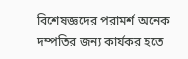বিশেষজ্ঞদের পরামর্শ অনেক দম্পতির জন্য কার্যকর হতে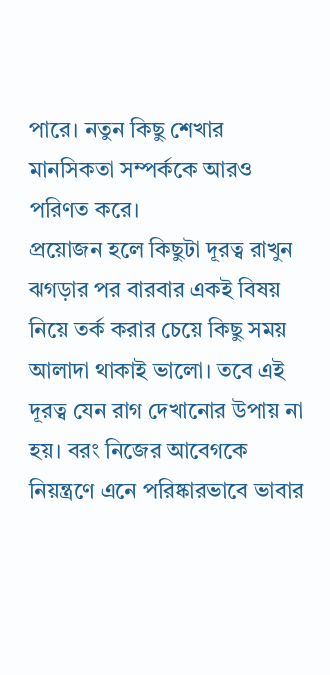পারে। নতুন কিছু শেখার মানসিকতা সম্পর্ককে আরও পরিণত করে।
প্রয়োজন হলে কিছুটা দূরত্ব রাখুন
ঝগড়ার পর বারবার একই বিষয় নিয়ে তর্ক করার চেয়ে কিছু সময় আলাদা থাকাই ভালো। তবে এই দূরত্ব যেন রাগ দেখানোর উপায় না হয়। বরং নিজের আবেগকে নিয়ন্ত্রণে এনে পরিষ্কারভাবে ভাবার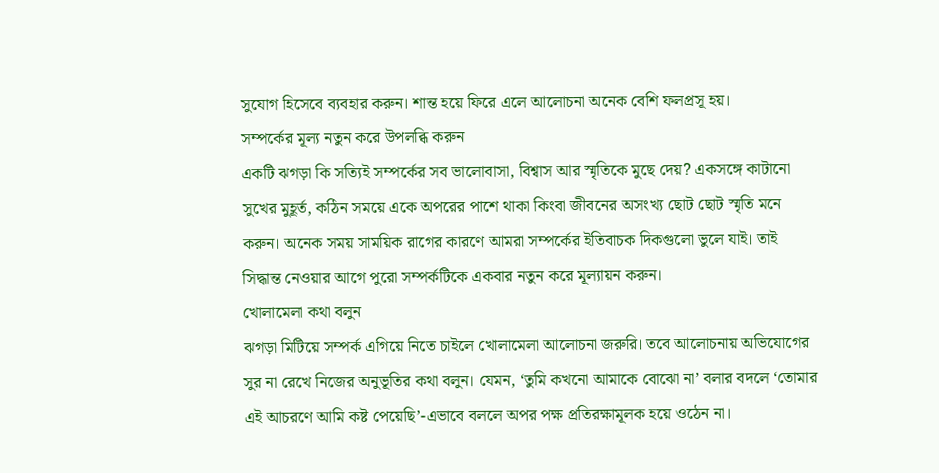সুযোগ হিসেবে ব্যবহার করুন। শান্ত হয়ে ফিরে এলে আলোচনা অনেক বেশি ফলপ্রসূ হয়।
সম্পর্কের মূল্য নতুন করে উপলব্ধি করুন
একটি ঝগড়া কি সত্যিই সম্পর্কের সব ভালোবাসা, বিশ্বাস আর স্মৃতিকে মুছে দেয়? একসঙ্গে কাটানো সুখের মুহূর্ত, কঠিন সময়ে একে অপরের পাশে থাকা কিংবা জীবনের অসংখ্য ছোট ছোট স্মৃতি মনে করুন। অনেক সময় সাময়িক রাগের কারণে আমরা সম্পর্কের ইতিবাচক দিকগুলো ভুলে যাই। তাই সিদ্ধান্ত নেওয়ার আগে পুরো সম্পর্কটিকে একবার নতুন করে মূল্যায়ন করুন।
খোলামেলা কথা বলুন
ঝগড়া মিটিয়ে সম্পর্ক এগিয়ে নিতে চাইলে খোলামেলা আলোচনা জরুরি। তবে আলোচনায় অভিযোগের সুর না রেখে নিজের অনুভূতির কথা বলুন। যেমন, ‘তুমি কখনো আমাকে বোঝো না’ বলার বদলে ‘তোমার এই আচরণে আমি কষ্ট পেয়েছি’-এভাবে বললে অপর পক্ষ প্রতিরক্ষামূলক হয়ে ওঠেন না।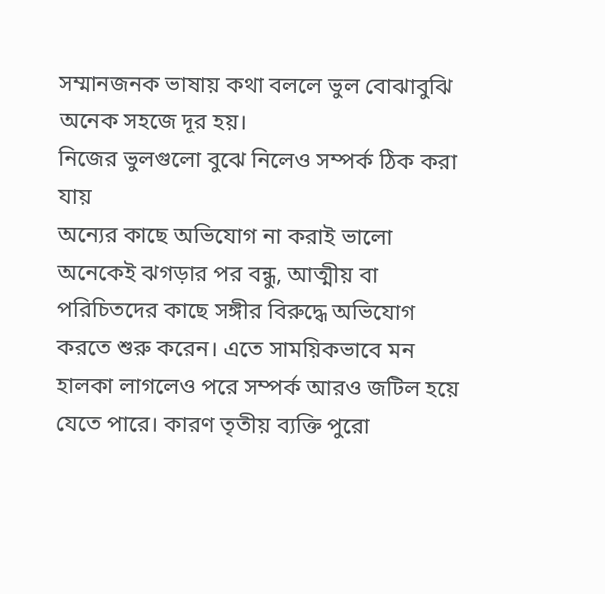সম্মানজনক ভাষায় কথা বললে ভুল বোঝাবুঝি অনেক সহজে দূর হয়।
নিজের ভুলগুলো বুঝে নিলেও সম্পর্ক ঠিক করা যায়
অন্যের কাছে অভিযোগ না করাই ভালো
অনেকেই ঝগড়ার পর বন্ধু, আত্মীয় বা পরিচিতদের কাছে সঙ্গীর বিরুদ্ধে অভিযোগ করতে শুরু করেন। এতে সাময়িকভাবে মন হালকা লাগলেও পরে সম্পর্ক আরও জটিল হয়ে যেতে পারে। কারণ তৃতীয় ব্যক্তি পুরো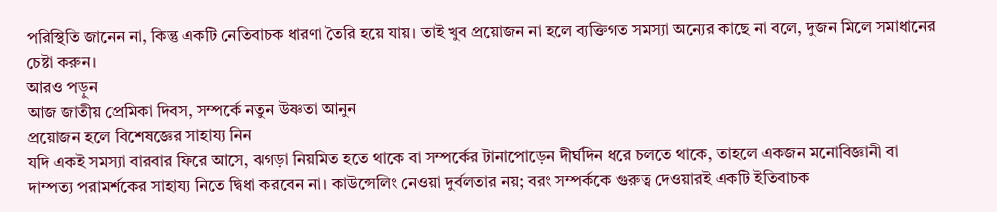পরিস্থিতি জানেন না, কিন্তু একটি নেতিবাচক ধারণা তৈরি হয়ে যায়। তাই খুব প্রয়োজন না হলে ব্যক্তিগত সমস্যা অন্যের কাছে না বলে, দুজন মিলে সমাধানের চেষ্টা করুন।
আরও পড়ুন
আজ জাতীয় প্রেমিকা দিবস, সম্পর্কে নতুন উষ্ণতা আনুন
প্রয়োজন হলে বিশেষজ্ঞের সাহায্য নিন
যদি একই সমস্যা বারবার ফিরে আসে, ঝগড়া নিয়মিত হতে থাকে বা সম্পর্কের টানাপোড়েন দীর্ঘদিন ধরে চলতে থাকে, তাহলে একজন মনোবিজ্ঞানী বা দাম্পত্য পরামর্শকের সাহায্য নিতে দ্বিধা করবেন না। কাউন্সেলিং নেওয়া দুর্বলতার নয়; বরং সম্পর্ককে গুরুত্ব দেওয়ারই একটি ইতিবাচক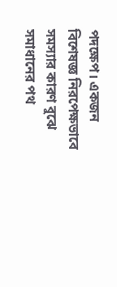পদক্ষেপ। একজন বিশেষজ্ঞ নিরপেক্ষভাবে সমস্যার কারণ বুঝে সমাধানের পথ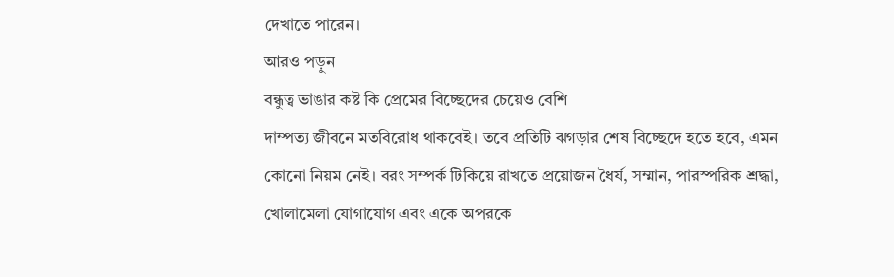দেখাতে পারেন।
আরও পড়ুন
বন্ধুত্ব ভাঙার কষ্ট কি প্রেমের বিচ্ছেদের চেয়েও বেশি
দাম্পত্য জীবনে মতবিরোধ থাকবেই। তবে প্রতিটি ঝগড়ার শেষ বিচ্ছেদে হতে হবে, এমন কোনো নিয়ম নেই। বরং সম্পর্ক টিকিয়ে রাখতে প্রয়োজন ধৈর্য, সম্মান, পারস্পরিক শ্রদ্ধা, খোলামেলা যোগাযোগ এবং একে অপরকে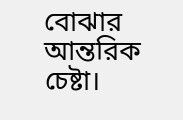বোঝার আন্তরিক চেষ্টা।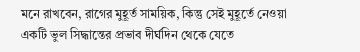মনে রাখবেন, রাগের মুহূর্ত সাময়িক, কিন্তু সেই মুহূর্তে নেওয়া একটি ভুল সিদ্ধান্তের প্রভাব দীর্ঘদিন থেকে যেতে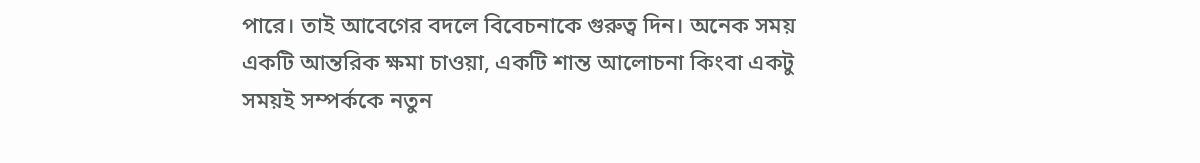পারে। তাই আবেগের বদলে বিবেচনাকে গুরুত্ব দিন। অনেক সময় একটি আন্তরিক ক্ষমা চাওয়া, একটি শান্ত আলোচনা কিংবা একটু সময়ই সম্পর্ককে নতুন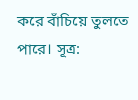করে বাঁচিয়ে তুলতে পারে। সূত্র: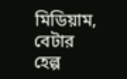মিডিয়াম, বেটার হেল্প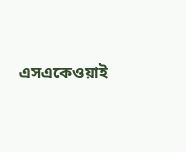এসএকেওয়াই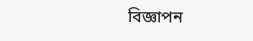বিজ্ঞাপন